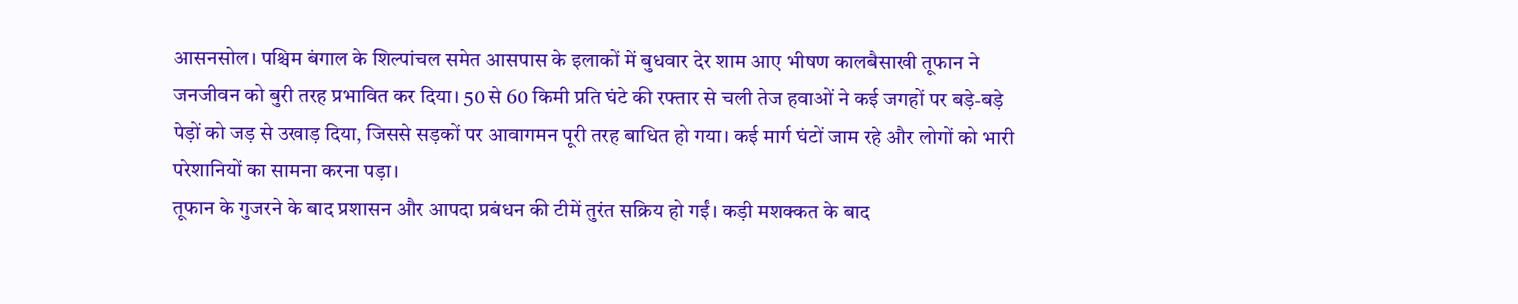आसनसोल। पश्चिम बंगाल के शिल्पांचल समेत आसपास के इलाकों में बुधवार देर शाम आए भीषण कालबैसाखी तूफान ने जनजीवन को बुरी तरह प्रभावित कर दिया। 50 से 60 किमी प्रति घंटे की रफ्तार से चली तेज हवाओं ने कई जगहों पर बड़े-बड़े पेड़ों को जड़ से उखाड़ दिया, जिससे सड़कों पर आवागमन पूरी तरह बाधित हो गया। कई मार्ग घंटों जाम रहे और लोगों को भारी परेशानियों का सामना करना पड़ा।
तूफान के गुजरने के बाद प्रशासन और आपदा प्रबंधन की टीमें तुरंत सक्रिय हो गईं। कड़ी मशक्कत के बाद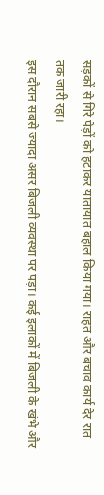सड़कों से गिरे पेड़ों को हटाकर यातायात बहाल किया गया। राहत और बचाव कार्य देर रात तक जारी रहा।
इस दौरान सबसे ज्यादा असर बिजली व्यवस्था पर पड़ा। कई इलाकों में बिजली के खंभे और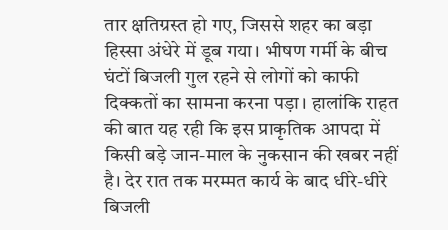तार क्षतिग्रस्त हो गए, जिससे शहर का बड़ा हिस्सा अंधेरे में डूब गया। भीषण गर्मी के बीच घंटों बिजली गुल रहने से लोगों को काफी दिक्कतों का सामना करना पड़ा। हालांकि राहत की बात यह रही कि इस प्राकृतिक आपदा में किसी बड़े जान-माल के नुकसान की खबर नहीं है। देर रात तक मरम्मत कार्य के बाद धीरे-धीरे बिजली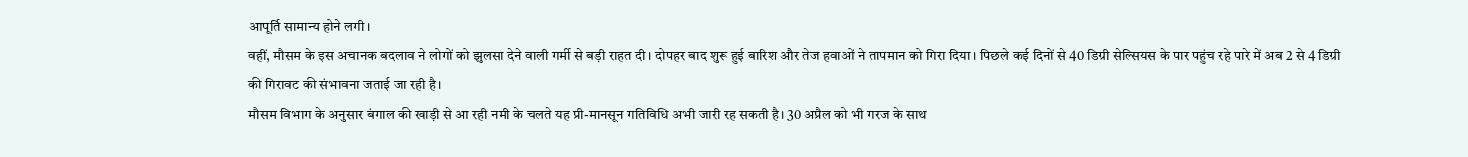आपूर्ति सामान्य होने लगी।
वहीं, मौसम के इस अचानक बदलाव ने लोगों को झुलसा देने वाली गर्मी से बड़ी राहत दी। दोपहर बाद शुरू हुई बारिश और तेज हवाओं ने तापमान को गिरा दिया। पिछले कई दिनों से 40 डिग्री सेल्सियस के पार पहुंच रहे पारे में अब 2 से 4 डिग्री की गिरावट की संभावना जताई जा रही है।
मौसम विभाग के अनुसार बंगाल की खाड़ी से आ रही नमी के चलते यह प्री-मानसून गतिविधि अभी जारी रह सकती है। 30 अप्रैल को भी गरज के साथ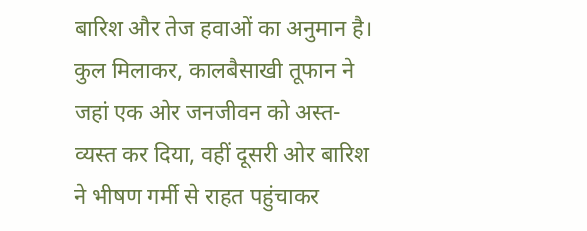बारिश और तेज हवाओं का अनुमान है।
कुल मिलाकर, कालबैसाखी तूफान ने जहां एक ओर जनजीवन को अस्त-व्यस्त कर दिया, वहीं दूसरी ओर बारिश ने भीषण गर्मी से राहत पहुंचाकर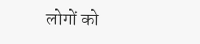लोगों को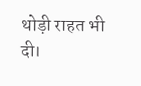थोड़ी राहत भी दी।